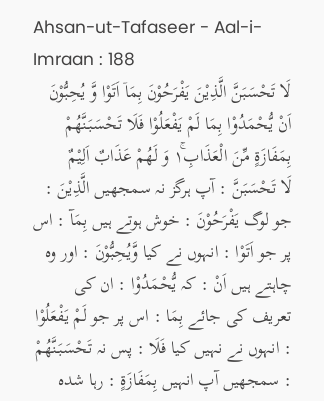Ahsan-ut-Tafaseer - Aal-i-Imraan : 188
لَا تَحْسَبَنَّ الَّذِیْنَ یَفْرَحُوْنَ بِمَاۤ اَتَوْا وَّ یُحِبُّوْنَ اَنْ یُّحْمَدُوْا بِمَا لَمْ یَفْعَلُوْا فَلَا تَحْسَبَنَّهُمْ بِمَفَازَةٍ مِّنَ الْعَذَابِ١ۚ وَ لَهُمْ عَذَابٌ اَلِیْمٌ
لَا تَحْسَبَنَّ : آپ ہرگز نہ سمجھیں الَّذِيْنَ : جو لوگ يَفْرَحُوْنَ : خوش ہوتے ہیں بِمَآ : اس پر جو اَتَوْا : انہوں نے کیا وَّيُحِبُّوْنَ : اور وہ چاہتے ہیں اَنْ : کہ يُّحْمَدُوْا : ان کی تعریف کی جائے بِمَا : اس پر جو لَمْ يَفْعَلُوْا : انہوں نے نہیں کیا فَلَا : پس نہ تَحْسَبَنَّھُمْ : سمجھیں آپ انہیں بِمَفَازَةٍ : رہا شدہ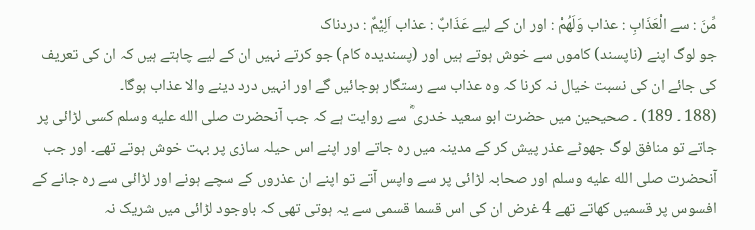مِّنَ : سے الْعَذَابِ : عذاب وَلَھُمْ : اور ان کے لیے عَذَابٌ : عذاب اَلِيْمٌ : دردناک
جو لوگ اپنے (ناپسند) کاموں سے خوش ہوتے ہیں اور (پسندیدہ کام) جو کرتے نہیں ان کے لیے چاہتے ہیں کہ ان کی تعریف کی جائے ان کی نسبت خیال نہ کرنا کہ وہ عذاب سے رستگار ہوجائیں گے اور انہیں درد دینے والا عذاب ہوگا۔
(188 ۔ 189) ۔ صحیحین میں حضرت ابو سعید خدری ؓ سے روایت ہے کہ جب آنحضرت صلى الله عليه وسلم کسی لڑائی پر جاتے تو منافق لوگ جھوٹے عذر پیش کر کے مدینہ میں رہ جاتے اور اپنے اس حیلہ سازی پر بہت خوش ہوتے تھے۔ اور جب آنحضرت صلى الله عليه وسلم اور صحابہ لڑائی پر سے واپس آتے تو اپنے ان عذروں کے سچے ہونے اور لڑائی سے رہ جانے کے افسوس پر قسمیں کھاتے تھے 4 غرض ان کی اس قسما قسمی سے یہ ہوتی تھی کہ باوجود لڑائی میں شریک نہ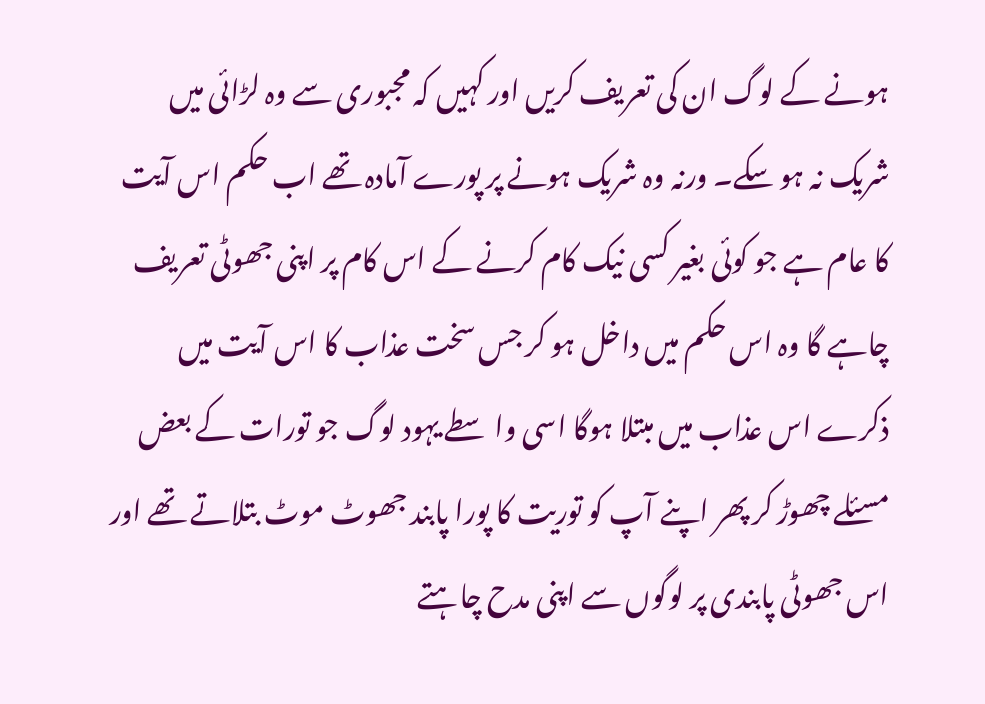ہونے کے لوگ ان کی تعریف کریں اور کہیں کہ مجبوری سے وہ لڑائی میں شریک نہ ہو سکے۔ ورنہ وہ شریک ہونے پر پورے آمادہ تھے اب حکم اس آیت کا عام ہے جو کوئی بغیر کسی نیک کام کرنے کے اس کام پر اپنی جھوٹی تعریف چاہے گا وہ اس حکم میں داخل ہو کر جس سخت عذاب کا اس آیت میں ذکرے اس عذاب میں مبتلا ہوگا اسی واسطے یہود لوگ جو تورات کے بعض مسئلے چھوڑ کر پھر اپنے آپ کو توریت کا پورا پابند جھوٹ موٹ بتلاتے تھے اور اس جھوٹی پابندی پر لوگوں سے اپنی مدح چاہتے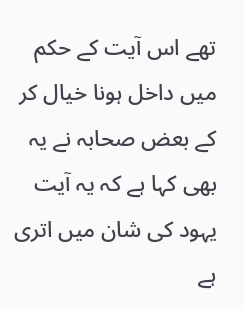تھے اس آیت کے حکم میں داخل ہونا خیال کر کے بعض صحابہ نے یہ بھی کہا ہے کہ یہ آیت یہود کی شان میں اتری ہے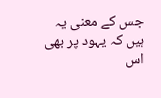جس کے معنی یہ ہیں کہ یہود پر بھی اس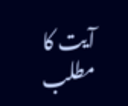آیت کا مطلب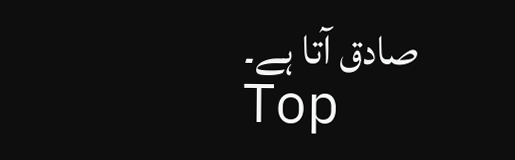صادق آتا ہے۔
Top